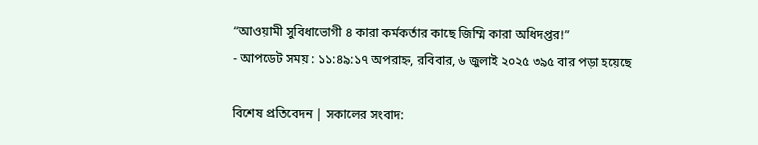“আওয়ামী সুবিধাভোগী ৪ কারা কর্মকর্তার কাছে জিম্মি কারা অধিদপ্তর!”
- আপডেট সময় : ১১:৪৯:১৭ অপরাহ্ন, রবিবার, ৬ জুলাই ২০২৫ ৩৯৫ বার পড়া হয়েছে

বিশেষ প্রতিবেদন | সকালের সংবাদ: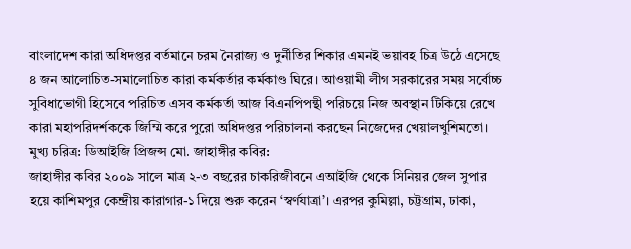বাংলাদেশ কারা অধিদপ্তর বর্তমানে চরম নৈরাজ্য ও দুর্নীতির শিকার এমনই ভয়াবহ চিত্র উঠে এসেছে ৪ জন আলোচিত-সমালোচিত কারা কর্মকর্তার কর্মকাণ্ড ঘিরে। আওয়ামী লীগ সরকারের সময় সর্বোচ্চ সুবিধাভোগী হিসেবে পরিচিত এসব কর্মকর্তা আজ বিএনপিপন্থী পরিচয়ে নিজ অবস্থান টিকিয়ে রেখে কারা মহাপরিদর্শককে জিম্মি করে পুরো অধিদপ্তর পরিচালনা করছেন নিজেদের খেয়ালখুশিমতো।
মুখ্য চরিত্র: ডিআইজি প্রিজন্স মো. জাহাঙ্গীর কবির:
জাহাঙ্গীর কবির ২০০৯ সালে মাত্র ২-৩ বছরের চাকরিজীবনে এআইজি থেকে সিনিয়র জেল সুপার হয়ে কাশিমপুর কেন্দ্রীয় কারাগার-১ দিয়ে শুরু করেন ‘স্বর্ণযাত্রা’। এরপর কুমিল্লা, চট্টগ্রাম, ঢাকা,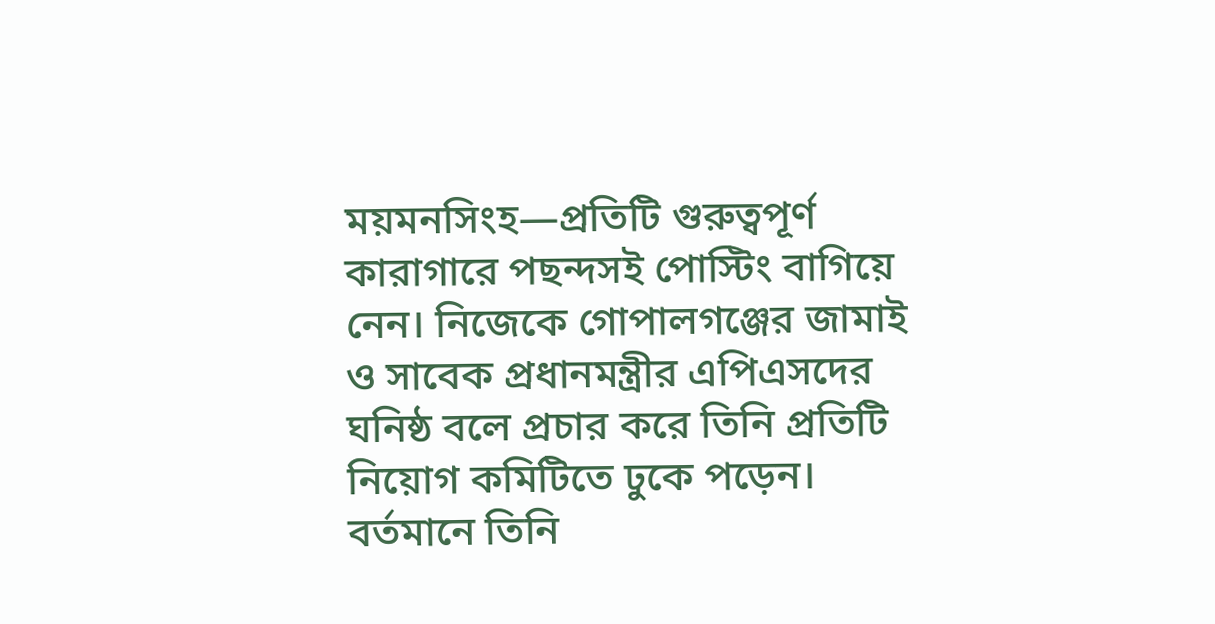ময়মনসিংহ—প্রতিটি গুরুত্বপূর্ণ কারাগারে পছন্দসই পোস্টিং বাগিয়ে নেন। নিজেকে গোপালগঞ্জের জামাই ও সাবেক প্রধানমন্ত্রীর এপিএসদের ঘনিষ্ঠ বলে প্রচার করে তিনি প্রতিটি নিয়োগ কমিটিতে ঢুকে পড়েন। বর্তমানে তিনি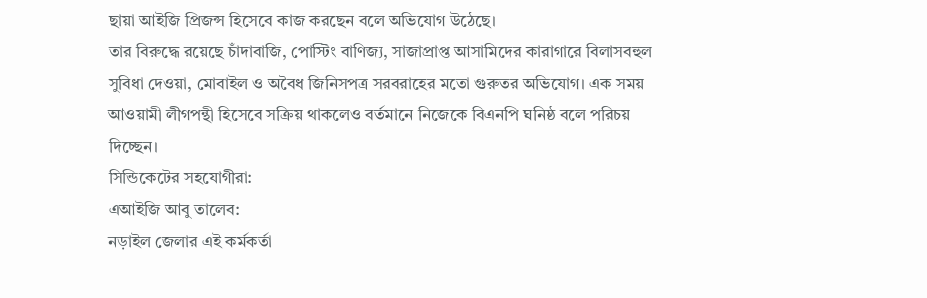ছায়া আইজি প্রিজন্স হিসেবে কাজ করছেন বলে অভিযোগ উঠেছে।
তার বিরুদ্ধে রয়েছে চাঁদাবাজি, পোস্টিং বাণিজ্য, সাজাপ্রাপ্ত আসামিদের কারাগারে বিলাসবহুল সুবিধা দেওয়া, মোবাইল ও অবৈধ জিনিসপত্র সরবরাহের মতো গুরুতর অভিযোগ। এক সময় আওয়ামী লীগপন্থী হিসেবে সক্রিয় থাকলেও বর্তমানে নিজেকে বিএনপি ঘনিষ্ঠ বলে পরিচয় দিচ্ছেন।
সিন্ডিকেটের সহযোগীরা:
এআইজি আবু তালেব:
নড়াইল জেলার এই কর্মকর্তা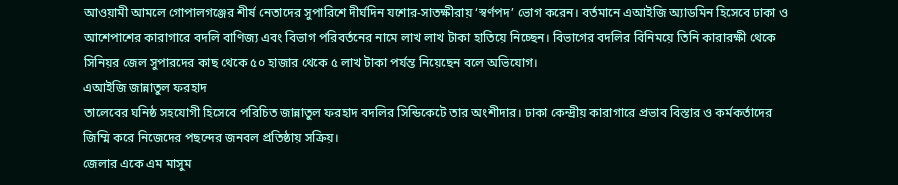আওয়ামী আমলে গোপালগঞ্জের শীর্ষ নেতাদের সুপারিশে দীর্ঘদিন যশোর-সাতক্ষীরায় ‘স্বর্ণপদ’ ভোগ করেন। বর্তমানে এআইজি অ্যাডমিন হিসেবে ঢাকা ও আশেপাশের কারাগারে বদলি বাণিজ্য এবং বিভাগ পরিবর্তনের নামে লাখ লাখ টাকা হাতিয়ে নিচ্ছেন। বিভাগের বদলির বিনিময়ে তিনি কারারক্ষী থেকে সিনিয়র জেল সুপারদের কাছ থেকে ৫০ হাজার থেকে ৫ লাখ টাকা পর্যন্ত নিয়েছেন বলে অভিযোগ।
এআইজি জান্নাতুল ফরহাদ
তালেবের ঘনিষ্ঠ সহযোগী হিসেবে পরিচিত জান্নাতুল ফরহাদ বদলির সিন্ডিকেটে তার অংশীদার। ঢাকা কেন্দ্রীয় কারাগারে প্রভাব বিস্তার ও কর্মকর্তাদের জিম্মি করে নিজেদের পছন্দের জনবল প্রতিষ্ঠায় সক্রিয়।
জেলার একে এম মাসুম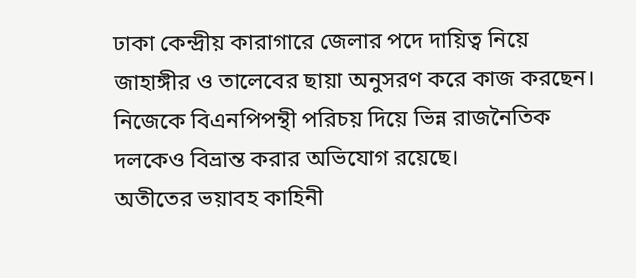ঢাকা কেন্দ্রীয় কারাগারে জেলার পদে দায়িত্ব নিয়ে জাহাঙ্গীর ও তালেবের ছায়া অনুসরণ করে কাজ করছেন। নিজেকে বিএনপিপন্থী পরিচয় দিয়ে ভিন্ন রাজনৈতিক দলকেও বিভ্রান্ত করার অভিযোগ রয়েছে।
অতীতের ভয়াবহ কাহিনী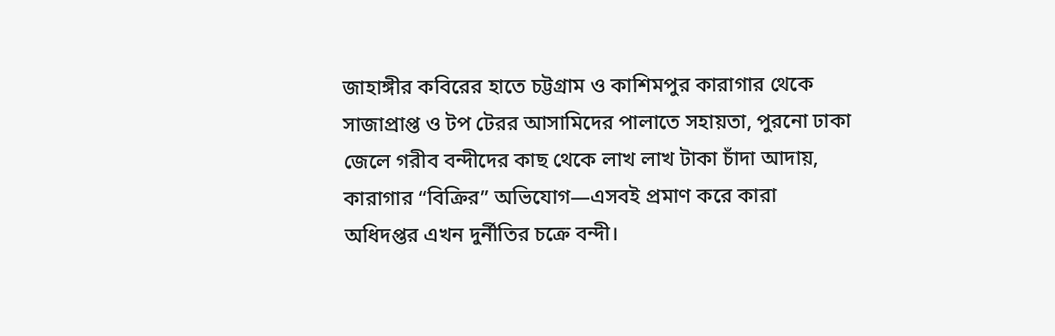জাহাঙ্গীর কবিরের হাতে চট্টগ্রাম ও কাশিমপুর কারাগার থেকে সাজাপ্রাপ্ত ও টপ টেরর আসামিদের পালাতে সহায়তা, পুরনো ঢাকা জেলে গরীব বন্দীদের কাছ থেকে লাখ লাখ টাকা চাঁদা আদায়, কারাগার “বিক্রির” অভিযোগ—এসবই প্রমাণ করে কারা অধিদপ্তর এখন দুর্নীতির চক্রে বন্দী।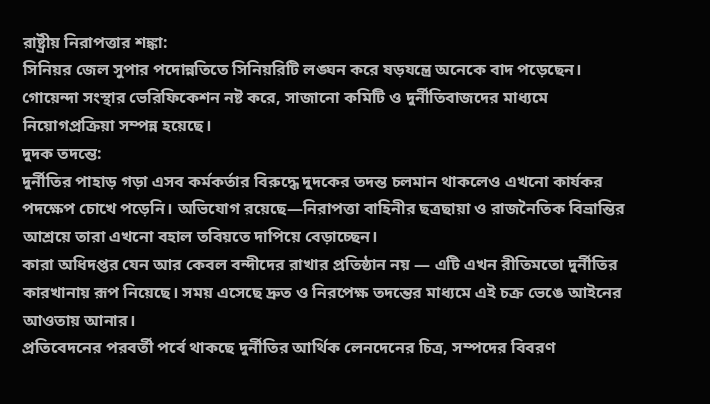রাষ্ট্রীয় নিরাপত্তার শঙ্কা:
সিনিয়র জেল সুপার পদোন্নতিতে সিনিয়রিটি লঙ্ঘন করে ষড়যন্ত্রে অনেকে বাদ পড়েছেন। গোয়েন্দা সংস্থার ভেরিফিকেশন নষ্ট করে, সাজানো কমিটি ও দুর্নীতিবাজদের মাধ্যমে নিয়োগপ্রক্রিয়া সম্পন্ন হয়েছে।
দুদক তদন্তে:
দুর্নীতির পাহাড় গড়া এসব কর্মকর্তার বিরুদ্ধে দুদকের তদন্ত চলমান থাকলেও এখনো কার্যকর পদক্ষেপ চোখে পড়েনি। অভিযোগ রয়েছে—নিরাপত্তা বাহিনীর ছত্রছায়া ও রাজনৈতিক বিভ্রান্তির আশ্রয়ে তারা এখনো বহাল তবিয়তে দাপিয়ে বেড়াচ্ছেন।
কারা অধিদপ্তর যেন আর কেবল বন্দীদের রাখার প্রতিষ্ঠান নয় — এটি এখন রীতিমতো দুর্নীতির কারখানায় রূপ নিয়েছে। সময় এসেছে দ্রুত ও নিরপেক্ষ তদন্তের মাধ্যমে এই চক্র ভেঙে আইনের আওতায় আনার।
প্রতিবেদনের পরবর্তী পর্বে থাকছে দুর্নীতির আর্থিক লেনদেনের চিত্র, সম্পদের বিবরণ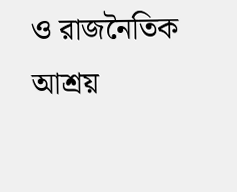ও রাজনৈতিক আশ্রয়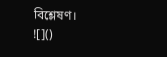বিশ্লেষণ।
![]()